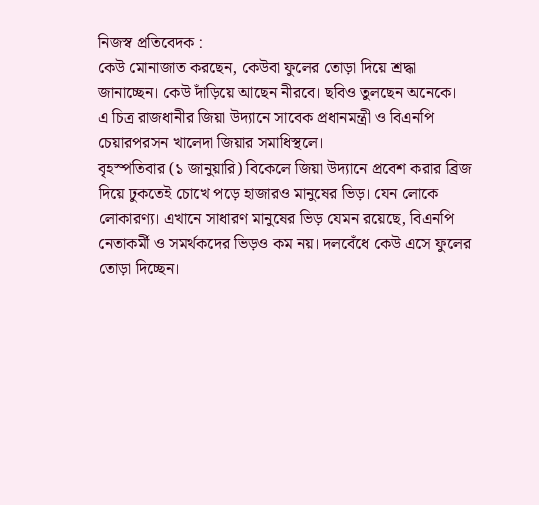নিজস্ব প্রতিবেদক :
কেউ মোনাজাত করছেন, কেউবা ফুলের তোড়া দিয়ে শ্রদ্ধা জানাচ্ছেন। কেউ দাঁড়িয়ে আছেন নীরবে। ছবিও তুলছেন অনেকে। এ চিত্র রাজধানীর জিয়া উদ্যানে সাবেক প্রধানমন্ত্রী ও বিএনপি চেয়ারপরসন খালেদা জিয়ার সমাধিস্থলে।
বৃহস্পতিবার (১ জানুয়ারি) বিকেলে জিয়া উদ্যানে প্রবেশ করার ব্রিজ দিয়ে ঢুকতেই চোখে পড়ে হাজারও মানুষের ভিড়। যেন লোকে লোকারণ্য। এখানে সাধারণ মানুষের ভিড় যেমন রয়েছে, বিএনপি নেতাকর্মী ও সমর্থকদের ভিড়ও কম নয়। দলবেঁধে কেউ এসে ফুলের তোড়া দিচ্ছেন।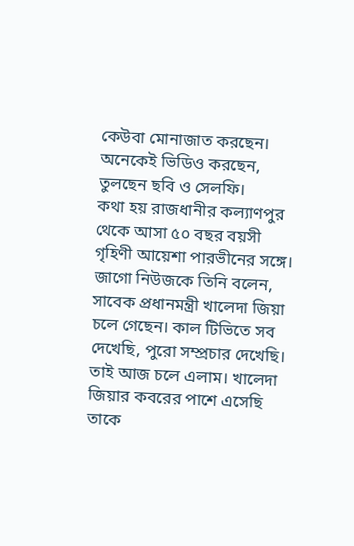কেউবা মোনাজাত করছেন। অনেকেই ভিডিও করছেন, তুলছেন ছবি ও সেলফি।
কথা হয় রাজধানীর কল্যাণপুর থেকে আসা ৫০ বছর বয়সী গৃহিণী আয়েশা পারভীনের সঙ্গে। জাগো নিউজকে তিনি বলেন, সাবেক প্রধানমন্ত্রী খালেদা জিয়া চলে গেছেন। কাল টিভিতে সব দেখেছি, পুরো সম্প্রচার দেখেছি। তাই আজ চলে এলাম। খালেদা জিয়ার কবরের পাশে এসেছি তাকে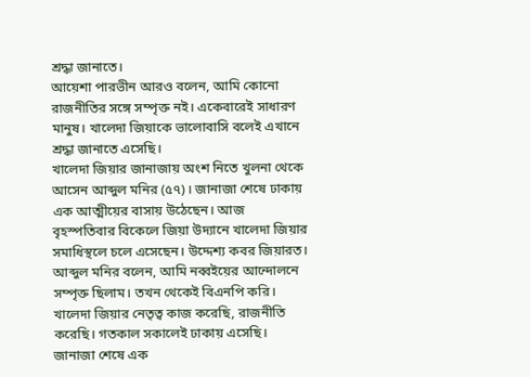শ্রদ্ধা জানাতে।
আয়েশা পারভীন আরও বলেন, আমি কোনো রাজনীতির সঙ্গে সম্পৃক্ত নই। একেবারেই সাধারণ মানুষ। খালেদা জিয়াকে ভালোবাসি বলেই এখানে শ্রদ্ধা জানাতে এসেছি।
খালেদা জিয়ার জানাজায় অংশ নিতে খুলনা থেকে আসেন আব্দুল মনির (৫৭)। জানাজা শেষে ঢাকায় এক আত্মীয়ের বাসায় উঠেছেন। আজ বৃহস্পতিবার বিকেলে জিয়া উদ্যানে খালেদা জিয়ার সমাধিস্থলে চলে এসেছেন। উদ্দেশ্য কবর জিয়ারত।
আব্দুল মনির বলেন, আমি নব্বইয়ের আন্দোলনে সম্পৃক্ত ছিলাম। তখন থেকেই বিএনপি করি। খালেদা জিয়ার নেতৃত্ব কাজ করেছি, রাজনীতি করেছি। গতকাল সকালেই ঢাকায় এসেছি। জানাজা শেষে এক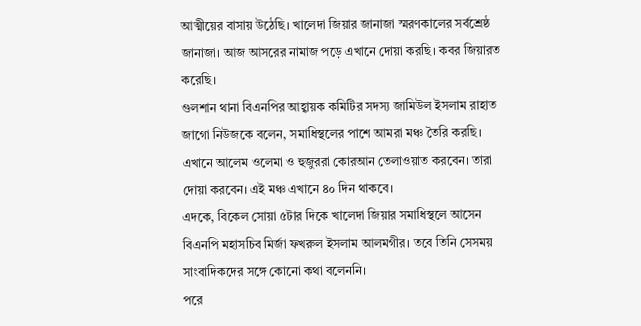আত্মীয়ের বাসায় উঠেছি। খালেদা জিয়ার জানাজা স্মরণকালের সর্বশ্রেষ্ঠ জানাজা। আজ আসরের নামাজ পড়ে এখানে দোয়া করছি। কবর জিয়ারত করেছি।
গুলশান থানা বিএনপির আহ্বায়ক কমিটির সদস্য জামিউল ইসলাম রাহাত জাগো নিউজকে বলেন, সমাধিস্থলের পাশে আমরা মঞ্চ তৈরি করছি। এখানে আলেম ওলেমা ও হুজুররা কোরআন তেলাওয়াত করবেন। তারা দোয়া করবেন। এই মঞ্চ এখানে ৪০ দিন থাকবে।
এদকে, বিকেল সোয়া ৫টার দিকে খালেদা জিয়ার সমাধিস্থলে আসেন বিএনপি মহাসচিব মির্জা ফখরুল ইসলাম আলমগীর। তবে তিনি সেসময় সাংবাদিকদের সঙ্গে কোনো কথা বলেননি।
পরে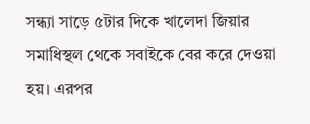সন্ধ্যা সাড়ে ৫টার দিকে খালেদা জিয়ার সমাধিস্থল থেকে সবাইকে বের করে দেওয়া হয়। এরপর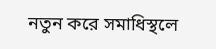নতুন করে সমাধিস্থলে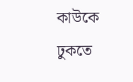কাউকে ঢুকতে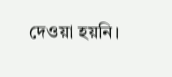দেওয়া হয়নি।